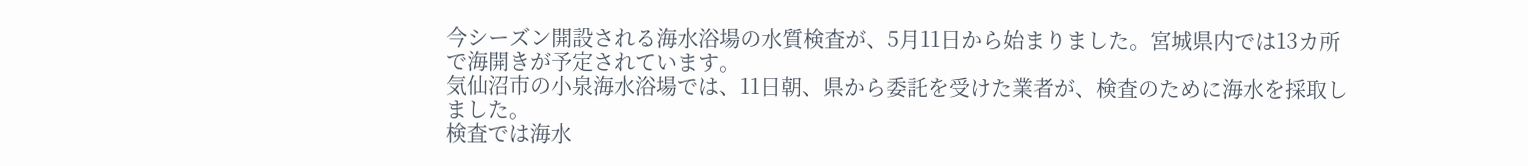今シーズン開設される海水浴場の水質検査が、5月11日から始まりました。宮城県内では13カ所で海開きが予定されています。
気仙沼市の小泉海水浴場では、11日朝、県から委託を受けた業者が、検査のために海水を採取しました。
検査では海水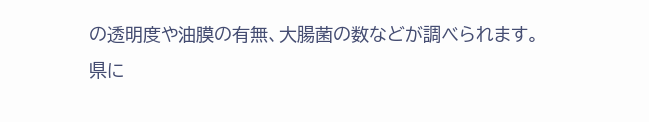の透明度や油膜の有無、大腸菌の数などが調べられます。
県に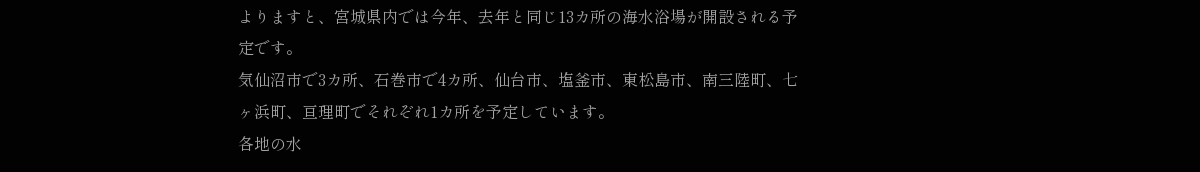よりますと、宮城県内では今年、去年と同じ13カ所の海水浴場が開設される予定です。
気仙沼市で3カ所、石巻市で4カ所、仙台市、塩釜市、東松島市、南三陸町、七ヶ浜町、亘理町でそれぞれ1カ所を予定しています。
各地の水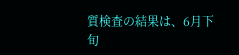質検査の結果は、6月下旬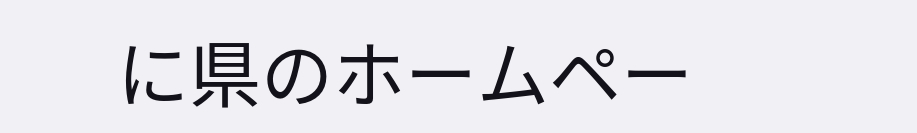に県のホームペー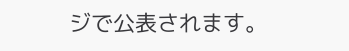ジで公表されます。